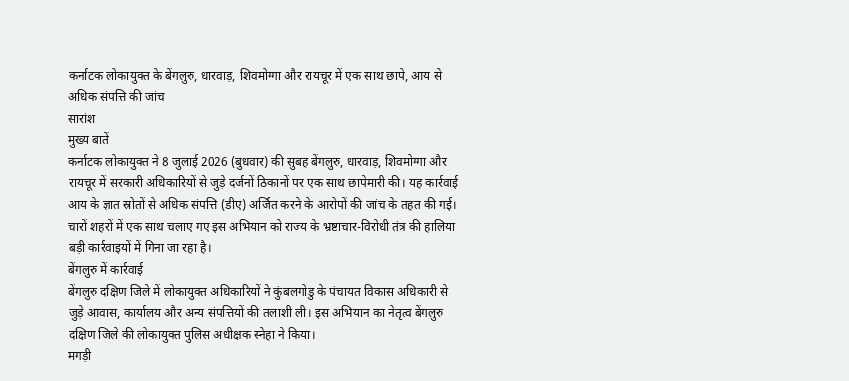कर्नाटक लोकायुक्त के बेंगलुरु, धारवाड़, शिवमोग्गा और रायचूर में एक साथ छापे, आय से अधिक संपत्ति की जांच
सारांश
मुख्य बातें
कर्नाटक लोकायुक्त ने 8 जुलाई 2026 (बुधवार) की सुबह बेंगलुरु, धारवाड़, शिवमोग्गा और रायचूर में सरकारी अधिकारियों से जुड़े दर्जनों ठिकानों पर एक साथ छापेमारी की। यह कार्रवाई आय के ज्ञात स्रोतों से अधिक संपत्ति (डीए) अर्जित करने के आरोपों की जांच के तहत की गई। चारों शहरों में एक साथ चलाए गए इस अभियान को राज्य के भ्रष्टाचार-विरोधी तंत्र की हालिया बड़ी कार्रवाइयों में गिना जा रहा है।
बेंगलुरु में कार्रवाई
बेंगलुरु दक्षिण जिले में लोकायुक्त अधिकारियों ने कुंबलगोडु के पंचायत विकास अधिकारी से जुड़े आवास, कार्यालय और अन्य संपत्तियों की तलाशी ली। इस अभियान का नेतृत्व बेंगलुरु दक्षिण जिले की लोकायुक्त पुलिस अधीक्षक स्नेहा ने किया।
मगड़ी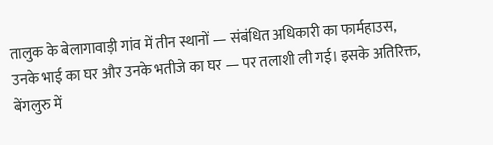तालुक के बेलागावाड़ी गांव में तीन स्थानों — संबंधित अधिकारी का फार्महाउस, उनके भाई का घर और उनके भतीजे का घर — पर तलाशी ली गई। इसके अतिरिक्त, बेंगलुरु में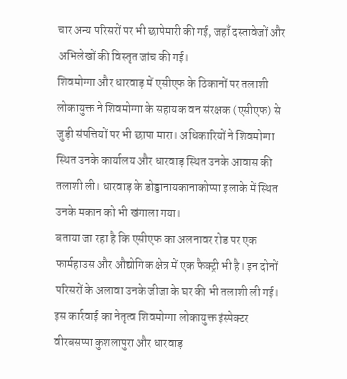चार अन्य परिसरों पर भी छापेमारी की गई, जहाँ दस्तावेजों और अभिलेखों की विस्तृत जांच की गई।
शिवमोग्गा और धारवाड़ में एसीएफ के ठिकानों पर तलाशी
लोकायुक्त ने शिवमोग्गा के सहायक वन संरक्षक (एसीएफ) से जुड़ी संपत्तियों पर भी छापा मारा। अधिकारियों ने शिवमोग्गा स्थित उनके कार्यालय और धारवाड़ स्थित उनके आवास की तलाशी ली। धारवाड़ के डोड्डानायकानाकोप्पा इलाके में स्थित उनके मकान को भी खंगाला गया।
बताया जा रहा है कि एसीएफ का अलनावर रोड पर एक फार्महाउस और औद्योगिक क्षेत्र में एक फैक्ट्री भी है। इन दोनों परिसरों के अलावा उनके जीजा के घर की भी तलाशी ली गई। इस कार्रवाई का नेतृत्व शिवमोग्गा लोकायुक्त इंस्पेक्टर वीरबसप्पा कुशलापुरा और धारवाड़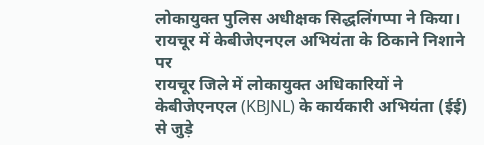लोकायुक्त पुलिस अधीक्षक सिद्धलिंगप्पा ने किया।
रायचूर में केबीजेएनएल अभियंता के ठिकाने निशाने पर
रायचूर जिले में लोकायुक्त अधिकारियों ने केबीजेएनएल (KBJNL) के कार्यकारी अभियंता (ईई) से जुड़े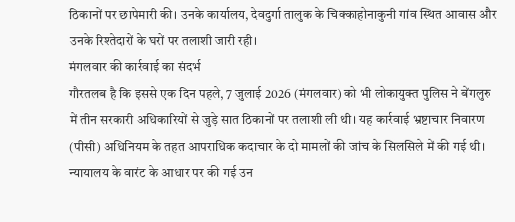ठिकानों पर छापेमारी की। उनके कार्यालय, देवदुर्गा तालुक के चिक्काहोनाकुनी गांव स्थित आवास और उनके रिश्तेदारों के घरों पर तलाशी जारी रही।
मंगलवार की कार्रवाई का संदर्भ
गौरतलब है कि इससे एक दिन पहले, 7 जुलाई 2026 (मंगलवार) को भी लोकायुक्त पुलिस ने बेंगलुरु में तीन सरकारी अधिकारियों से जुड़े सात ठिकानों पर तलाशी ली थी। यह कार्रवाई भ्रष्टाचार निवारण (पीसी) अधिनियम के तहत आपराधिक कदाचार के दो मामलों की जांच के सिलसिले में की गई थी।
न्यायालय के वारंट के आधार पर की गई उन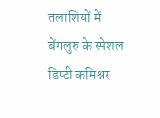तलाशियों में बेंगलुरु के स्पेशल डिप्टी कमिश्नर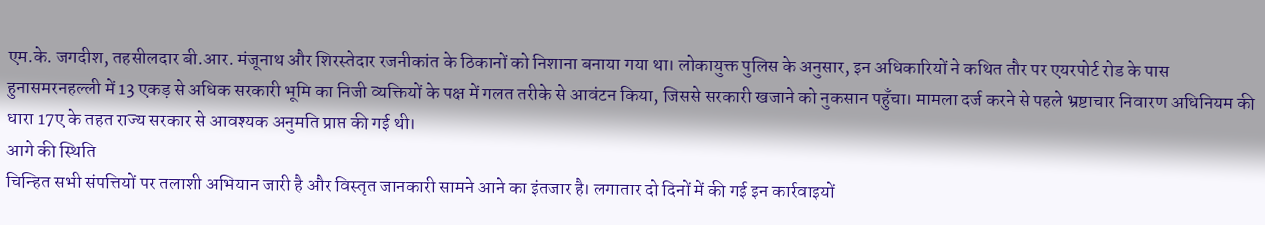एम.के. जगदीश, तहसीलदार बी.आर. मंजूनाथ और शिरस्तेदार रजनीकांत के ठिकानों को निशाना बनाया गया था। लोकायुक्त पुलिस के अनुसार, इन अधिकारियों ने कथित तौर पर एयरपोर्ट रोड के पास हुनासमरनहल्ली में 13 एकड़ से अधिक सरकारी भूमि का निजी व्यक्तियों के पक्ष में गलत तरीके से आवंटन किया, जिससे सरकारी खजाने को नुकसान पहुँचा। मामला दर्ज करने से पहले भ्रष्टाचार निवारण अधिनियम की धारा 17ए के तहत राज्य सरकार से आवश्यक अनुमति प्राप्त की गई थी।
आगे की स्थिति
चिन्हित सभी संपत्तियों पर तलाशी अभियान जारी है और विस्तृत जानकारी सामने आने का इंतजार है। लगातार दो दिनों में की गई इन कार्रवाइयों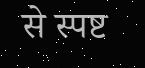से स्पष्ट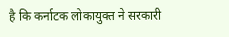है कि कर्नाटक लोकायुक्त ने सरकारी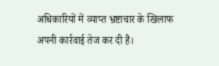अधिकारियों में व्याप्त भ्रष्टाचार के खिलाफ अपनी कार्रवाई तेज कर दी है।